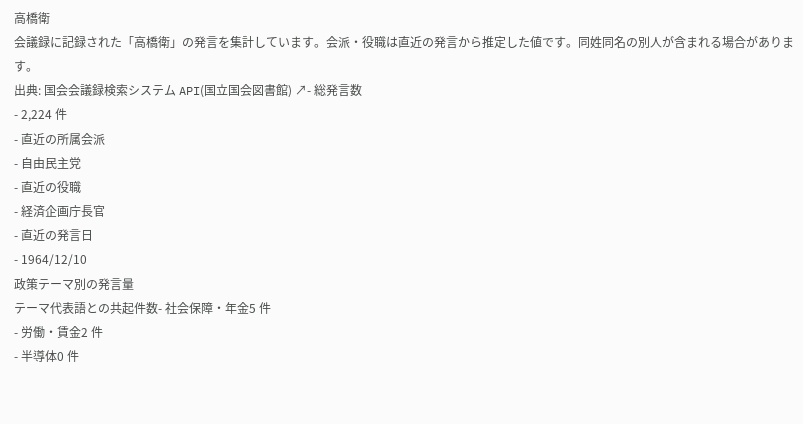高橋衛
会議録に記録された「高橋衛」の発言を集計しています。会派・役職は直近の発言から推定した値です。同姓同名の別人が含まれる場合があります。
出典: 国会会議録検索システム API(国立国会図書館) ↗- 総発言数
- 2,224 件
- 直近の所属会派
- 自由民主党
- 直近の役職
- 経済企画庁長官
- 直近の発言日
- 1964/12/10
政策テーマ別の発言量
テーマ代表語との共起件数- 社会保障・年金5 件
- 労働・賃金2 件
- 半導体0 件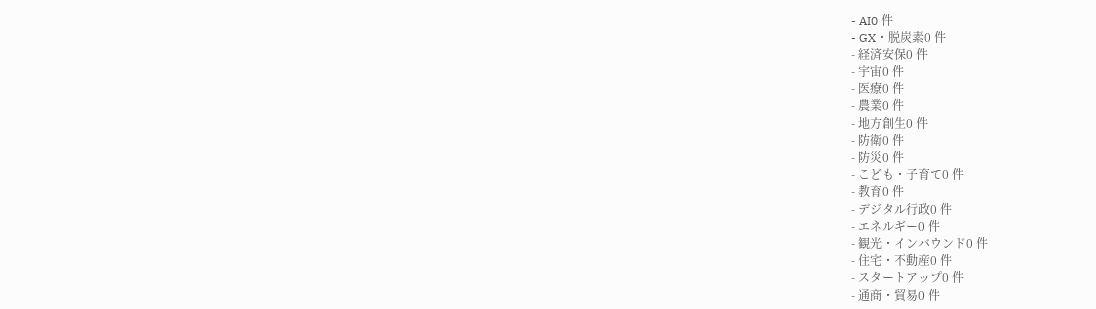- AI0 件
- GX・脱炭素0 件
- 経済安保0 件
- 宇宙0 件
- 医療0 件
- 農業0 件
- 地方創生0 件
- 防衛0 件
- 防災0 件
- こども・子育て0 件
- 教育0 件
- デジタル行政0 件
- エネルギー0 件
- 観光・インバウンド0 件
- 住宅・不動産0 件
- スタートアップ0 件
- 通商・貿易0 件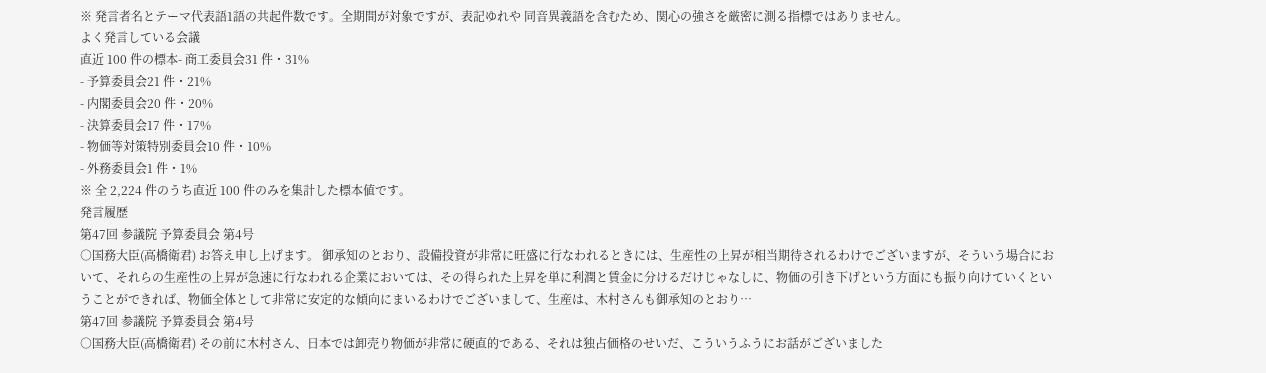※ 発言者名とテーマ代表語1語の共起件数です。全期間が対象ですが、表記ゆれや 同音異義語を含むため、関心の強さを厳密に測る指標ではありません。
よく発言している会議
直近 100 件の標本- 商工委員会31 件・31%
- 予算委員会21 件・21%
- 内閣委員会20 件・20%
- 決算委員会17 件・17%
- 物価等対策特別委員会10 件・10%
- 外務委員会1 件・1%
※ 全 2,224 件のうち直近 100 件のみを集計した標本値です。
発言履歴
第47回 参議院 予算委員会 第4号
○国務大臣(高橋衛君) お答え申し上げます。 御承知のとおり、設備投資が非常に旺盛に行なわれるときには、生産性の上昇が相当期待されるわけでございますが、そういう場合において、それらの生産性の上昇が急速に行なわれる企業においては、その得られた上昇を単に利潤と賃金に分けるだけじゃなしに、物価の引き下げという方面にも振り向けていくということができれば、物価全体として非常に安定的な傾向にまいるわけでございまして、生産は、木村さんも御承知のとおり…
第47回 参議院 予算委員会 第4号
○国務大臣(高橋衛君) その前に木村さん、日本では卸売り物価が非常に硬直的である、それは独占価格のせいだ、こういうふうにお話がございました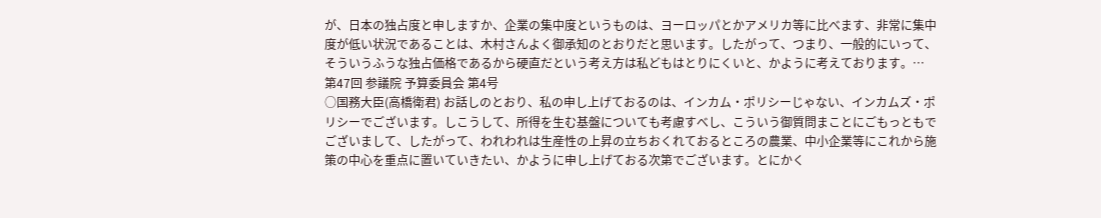が、日本の独占度と申しますか、企業の集中度というものは、ヨーロッパとかアメリカ等に比べます、非常に集中度が低い状況であることは、木村さんよく御承知のとおりだと思います。したがって、つまり、一般的にいって、そういうふうな独占価格であるから硬直だという考え方は私どもはとりにくいと、かように考えております。…
第47回 参議院 予算委員会 第4号
○国務大臣(高橋衛君) お話しのとおり、私の申し上げておるのは、インカム・ポリシーじゃない、インカムズ・ポリシーでございます。しこうして、所得を生む基盤についても考慮すべし、こういう御質問まことにごもっともでございまして、したがって、われわれは生産性の上昇の立ちおくれておるところの農業、中小企業等にこれから施策の中心を重点に置いていきたい、かように申し上げておる次第でございます。とにかく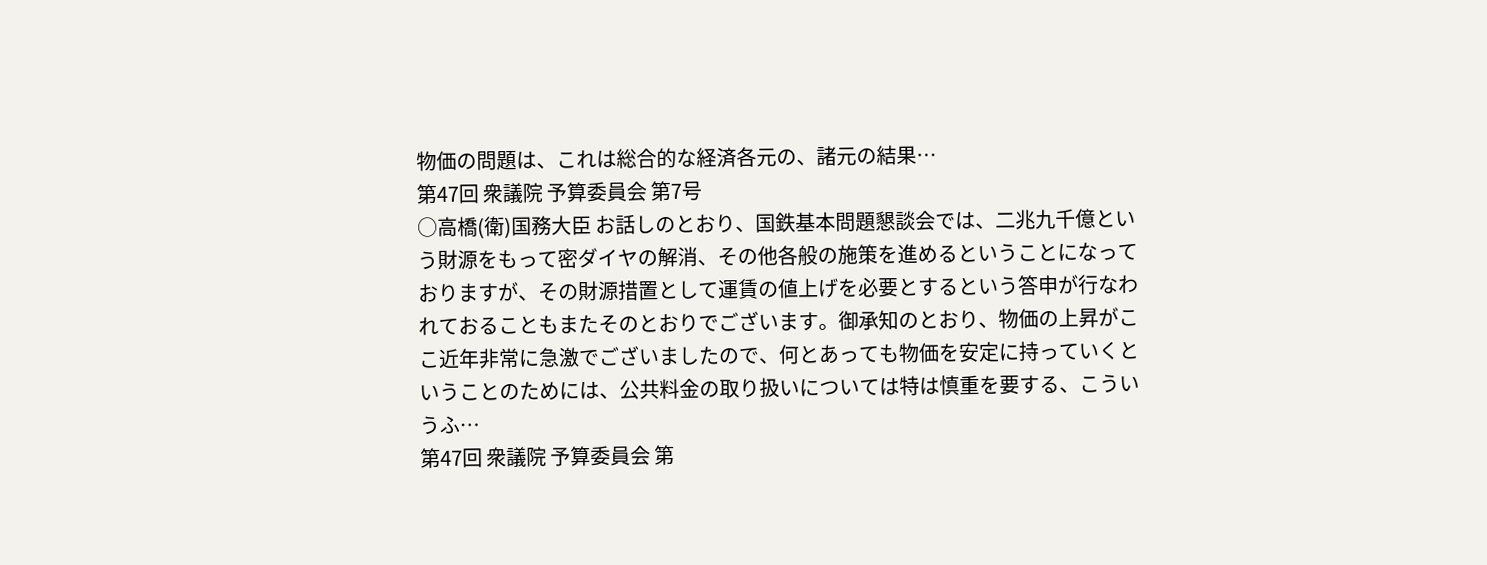物価の問題は、これは総合的な経済各元の、諸元の結果…
第47回 衆議院 予算委員会 第7号
○高橋(衛)国務大臣 お話しのとおり、国鉄基本問題懇談会では、二兆九千億という財源をもって密ダイヤの解消、その他各般の施策を進めるということになっておりますが、その財源措置として運賃の値上げを必要とするという答申が行なわれておることもまたそのとおりでございます。御承知のとおり、物価の上昇がここ近年非常に急激でございましたので、何とあっても物価を安定に持っていくということのためには、公共料金の取り扱いについては特は慎重を要する、こういうふ…
第47回 衆議院 予算委員会 第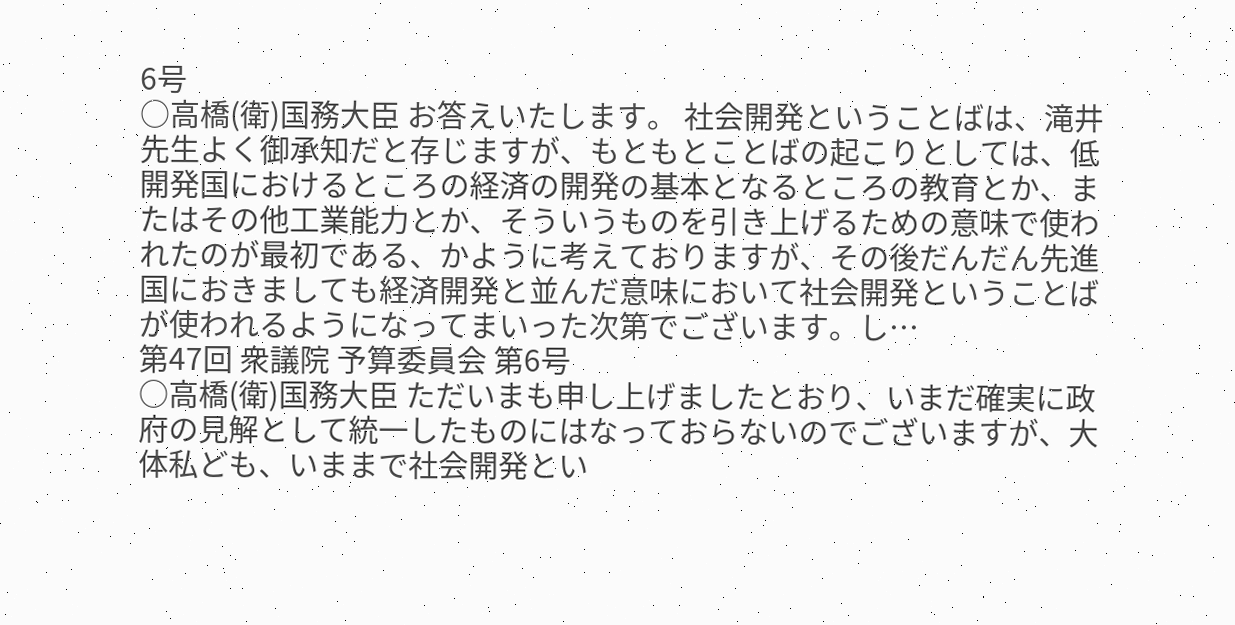6号
○高橋(衛)国務大臣 お答えいたします。 社会開発ということばは、滝井先生よく御承知だと存じますが、もともとことばの起こりとしては、低開発国におけるところの経済の開発の基本となるところの教育とか、またはその他工業能力とか、そういうものを引き上げるための意味で使われたのが最初である、かように考えておりますが、その後だんだん先進国におきましても経済開発と並んだ意味において社会開発ということばが使われるようになってまいった次第でございます。し…
第47回 衆議院 予算委員会 第6号
○高橋(衛)国務大臣 ただいまも申し上げましたとおり、いまだ確実に政府の見解として統一したものにはなっておらないのでございますが、大体私ども、いままで社会開発とい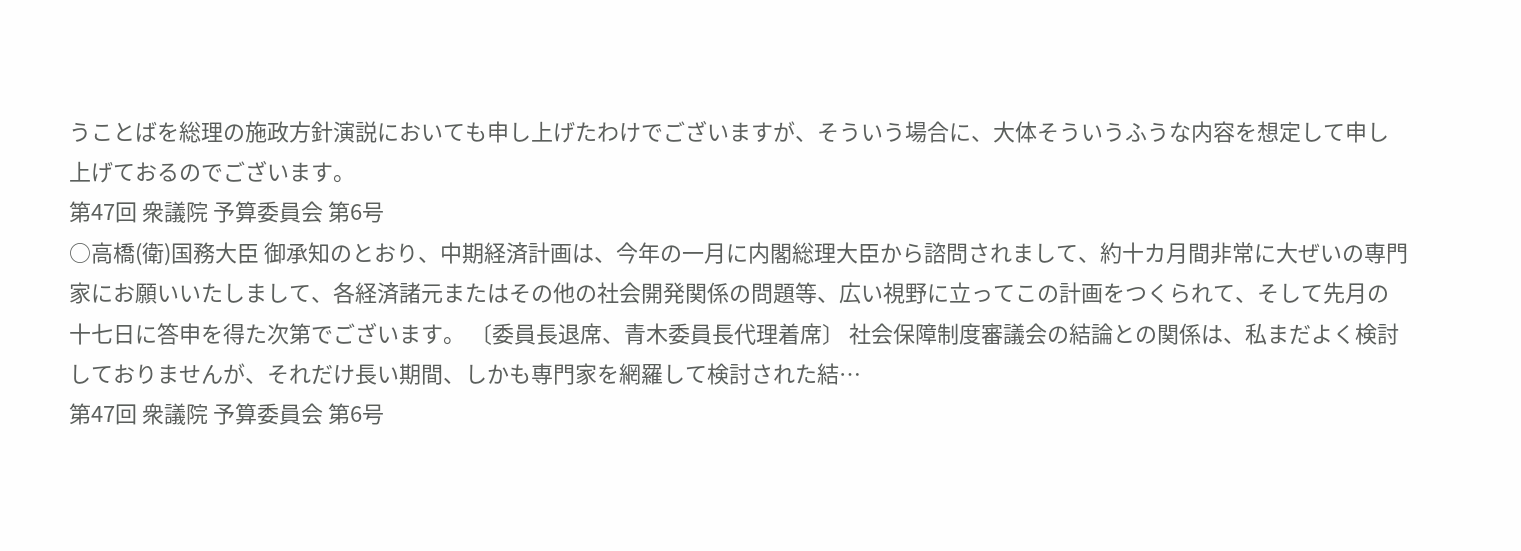うことばを総理の施政方針演説においても申し上げたわけでございますが、そういう場合に、大体そういうふうな内容を想定して申し上げておるのでございます。
第47回 衆議院 予算委員会 第6号
○高橋(衛)国務大臣 御承知のとおり、中期経済計画は、今年の一月に内閣総理大臣から諮問されまして、約十カ月間非常に大ぜいの専門家にお願いいたしまして、各経済諸元またはその他の社会開発関係の問題等、広い視野に立ってこの計画をつくられて、そして先月の十七日に答申を得た次第でございます。 〔委員長退席、青木委員長代理着席〕 社会保障制度審議会の結論との関係は、私まだよく検討しておりませんが、それだけ長い期間、しかも専門家を網羅して検討された結…
第47回 衆議院 予算委員会 第6号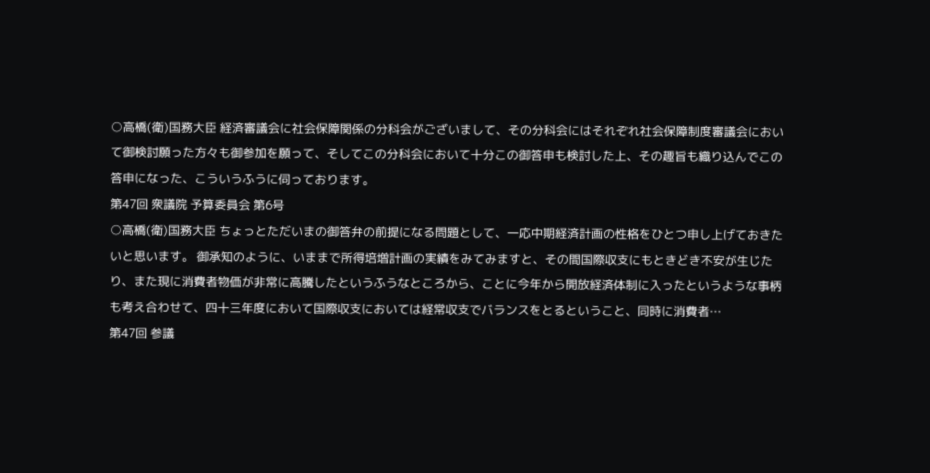○高橋(衛)国務大臣 経済審議会に社会保障関係の分科会がございまして、その分科会にはそれぞれ社会保障制度審議会において御検討願った方々も御参加を願って、そしてこの分科会において十分この御答申も検討した上、その趣旨も織り込んでこの答申になった、こういうふうに伺っております。
第47回 衆議院 予算委員会 第6号
○高橋(衛)国務大臣 ちょっとただいまの御答弁の前提になる問題として、一応中期経済計画の性格をひとつ申し上げておきたいと思います。 御承知のように、いままで所得培増計画の実績をみてみますと、その間国際収支にもときどき不安が生じたり、また現に消費者物価が非常に高騰したというふうなところから、ことに今年から開放経済体制に入ったというような事柄も考え合わせて、四十三年度において国際収支においては経常収支でバランスをとるということ、同時に消費者…
第47回 参議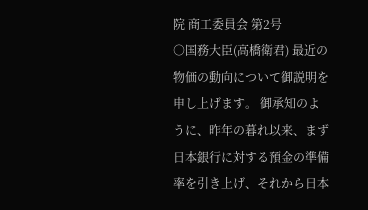院 商工委員会 第2号
○国務大臣(高橋衛君) 最近の物価の動向について御説明を申し上げます。 御承知のように、昨年の暮れ以来、まず日本銀行に対する預金の準備率を引き上げ、それから日本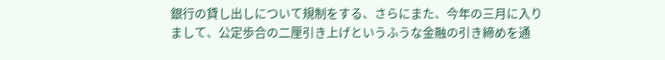銀行の貸し出しについて規制をする、さらにまた、今年の三月に入りまして、公定歩合の二厘引き上げというふうな金融の引き締めを通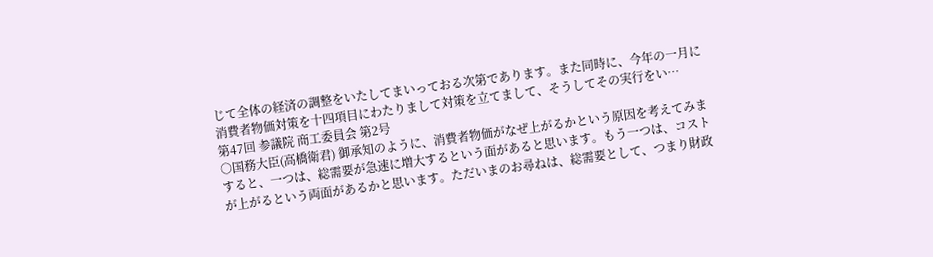じて全体の経済の調整をいたしてまいっておる次第であります。また同時に、今年の一月に消費者物価対策を十四項目にわたりまして対策を立てまして、そうしてその実行をい…
第47回 参議院 商工委員会 第2号
○国務大臣(高橋衛君) 御承知のように、消費者物価がなぜ上がるかという原因を考えてみますると、一つは、総需要が急速に増大するという面があると思います。もう一つは、コストが上がるという両面があるかと思います。ただいまのお尋ねは、総需要として、つまり財政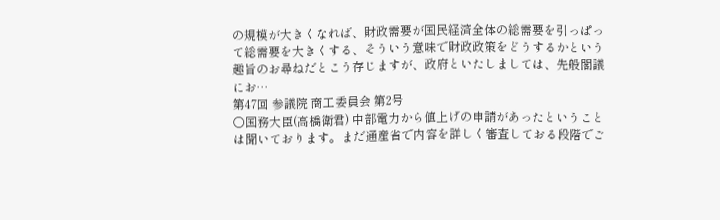の規模が大きくなれば、財政需要が国民経済全体の総需要を引っぱって総需要を大きくする、そういう意味で財政政策をどうするかという趣旨のお尋ねだとこう存じますが、政府といたしましては、先般閣議にお…
第47回 参議院 商工委員会 第2号
○国務大臣(高橋衛君) 中部電力から値上げの申請があったということは聞いております。まだ通産省で内容を詳しく審査しておる段階でご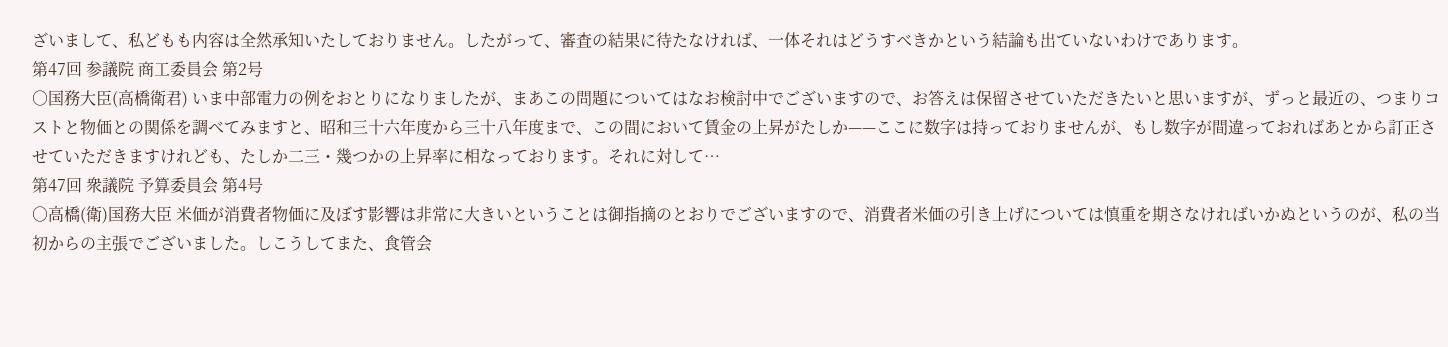ざいまして、私どもも内容は全然承知いたしておりません。したがって、審査の結果に待たなければ、一体それはどうすべきかという結論も出ていないわけであります。
第47回 参議院 商工委員会 第2号
○国務大臣(高橋衛君) いま中部電力の例をおとりになりましたが、まあこの問題についてはなお検討中でございますので、お答えは保留させていただきたいと思いますが、ずっと最近の、つまりコストと物価との関係を調べてみますと、昭和三十六年度から三十八年度まで、この間において賃金の上昇がたしか——ここに数字は持っておりませんが、もし数字が間違っておればあとから訂正させていただきますけれども、たしか二三・幾つかの上昇率に相なっております。それに対して…
第47回 衆議院 予算委員会 第4号
○高橋(衛)国務大臣 米価が消費者物価に及ぼす影響は非常に大きいということは御指摘のとおりでございますので、消費者米価の引き上げについては慎重を期さなければいかぬというのが、私の当初からの主張でございました。しこうしてまた、食管会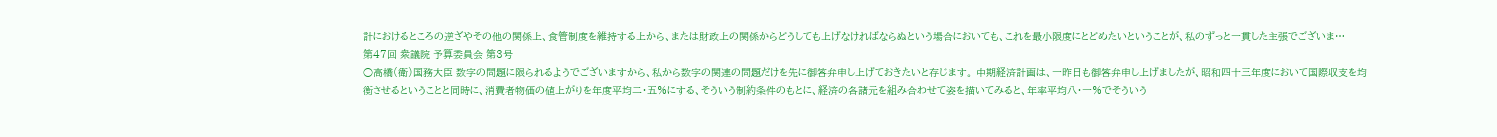計におけるところの逆ざやその他の関係上、食管制度を維持する上から、または財政上の関係からどうしても上げなければならぬという場合においても、これを最小限度にとどめたいということが、私のずっと一貫した主張でございま…
第47回 衆議院 予算委員会 第3号
○高橋(衛)国務大臣 数字の問題に限られるようでございますから、私から数字の関連の問題だけを先に御答弁申し上げておきたいと存じます。 中期経済計画は、一昨日も御答弁申し上げましたが、昭和四十三年度において国際収支を均衡させるということと同時に、消費者物価の値上がりを年度平均二・五%にする、そういう制約条件のもとに、経済の各諸元を組み合わせて姿を描いてみると、年率平均八・一%でそういう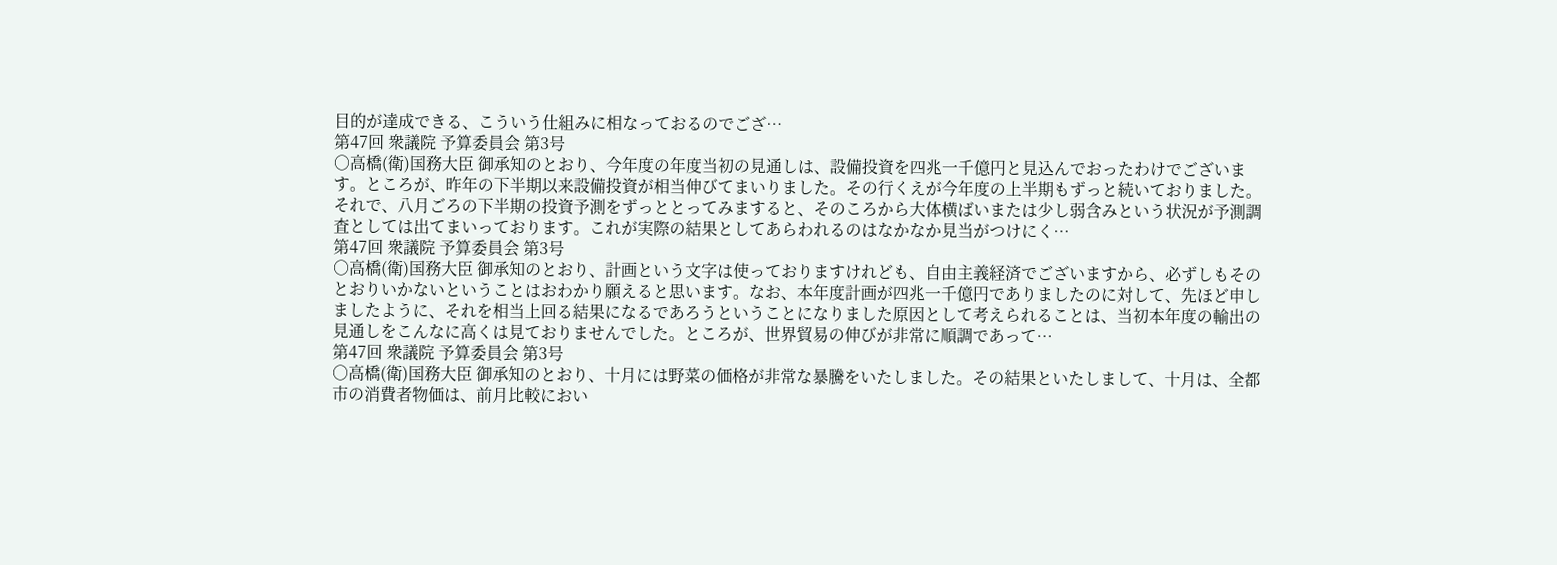目的が達成できる、こういう仕組みに相なっておるのでござ…
第47回 衆議院 予算委員会 第3号
○高橋(衛)国務大臣 御承知のとおり、今年度の年度当初の見通しは、設備投資を四兆一千億円と見込んでおったわけでございます。ところが、昨年の下半期以来設備投資が相当伸びてまいりました。その行くえが今年度の上半期もずっと続いておりました。それで、八月ごろの下半期の投資予測をずっととってみますると、そのころから大体横ばいまたは少し弱含みという状況が予測調査としては出てまいっております。これが実際の結果としてあらわれるのはなかなか見当がつけにく…
第47回 衆議院 予算委員会 第3号
○高橋(衛)国務大臣 御承知のとおり、計画という文字は使っておりますけれども、自由主義経済でございますから、必ずしもそのとおりいかないということはおわかり願えると思います。なお、本年度計画が四兆一千億円でありましたのに対して、先ほど申しましたように、それを相当上回る結果になるであろうということになりました原因として考えられることは、当初本年度の輸出の見通しをこんなに高くは見ておりませんでした。ところが、世界貿易の伸びが非常に順調であって…
第47回 衆議院 予算委員会 第3号
○高橋(衛)国務大臣 御承知のとおり、十月には野菜の価格が非常な暴騰をいたしました。その結果といたしまして、十月は、全都市の消費者物価は、前月比較におい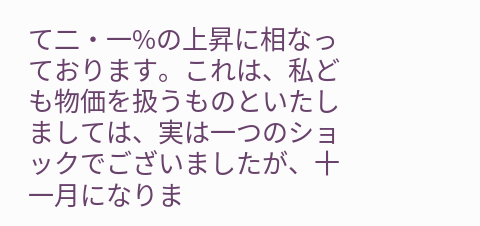て二・一%の上昇に相なっております。これは、私ども物価を扱うものといたしましては、実は一つのショックでございましたが、十一月になりま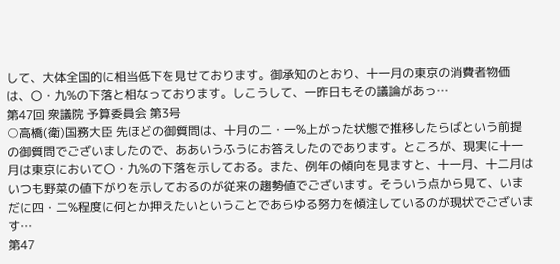して、大体全国的に相当低下を見せております。御承知のとおり、十一月の東京の消費者物価は、〇・九%の下落と相なっております。しこうして、一昨日もその議論があっ…
第47回 衆議院 予算委員会 第3号
○高橋(衛)国務大臣 先ほどの御質問は、十月の二・一%上がった状態で推移したらばという前提の御質問でございましたので、ああいうふうにお答えしたのであります。ところが、現実に十一月は東京において〇・九%の下落を示しておる。また、例年の傾向を見ますと、十一月、十二月はいつも野菜の値下がりを示しておるのが従来の趨勢値でございます。そういう点から見て、いまだに四・二%程度に何とか押えたいということであらゆる努力を傾注しているのが現状でございます…
第47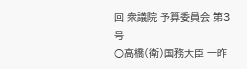回 衆議院 予算委員会 第3号
○高橋(衛)国務大臣 一昨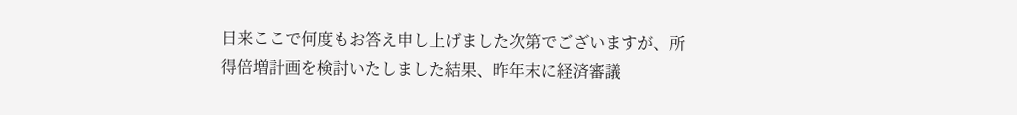日来ここで何度もお答え申し上げました次第でございますが、所得倍増計画を検討いたしました結果、昨年末に経済審議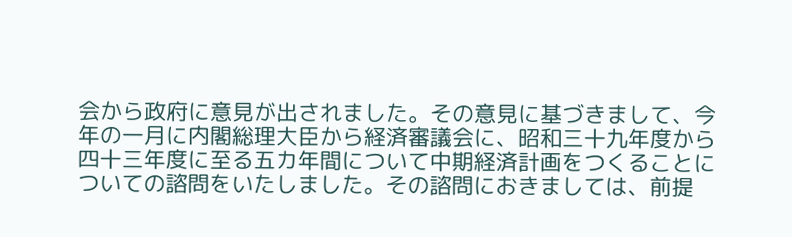会から政府に意見が出されました。その意見に基づきまして、今年の一月に内閣総理大臣から経済審議会に、昭和三十九年度から四十三年度に至る五カ年間について中期経済計画をつくることについての諮問をいたしました。その諮問におきましては、前提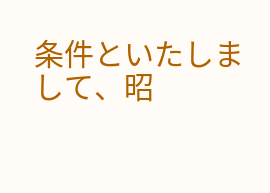条件といたしまして、昭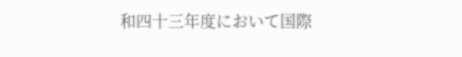和四十三年度において国際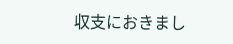収支におきまし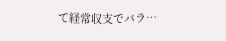て経常収支でバラ…